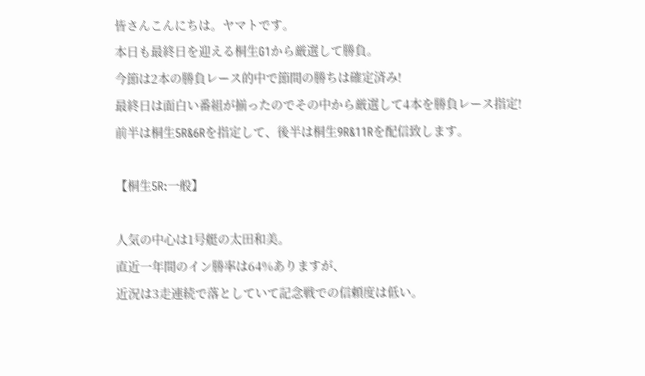皆さんこんにちは。ヤマトです。
本日も最終日を迎える桐生G1から厳選して勝負。
今節は2本の勝負レース的中で節間の勝ちは確定済み!
最終日は面白い番組が揃ったのでその中から厳選して4本を勝負レース指定!
前半は桐生5R&6Rを指定して、後半は桐生9R&11Rを配信致します。

【桐生5R:一般】

人気の中心は1号艇の太田和美。
直近一年間のイン勝率は64%ありますが、
近況は3走連続で落としていて記念戦での信頼度は低い。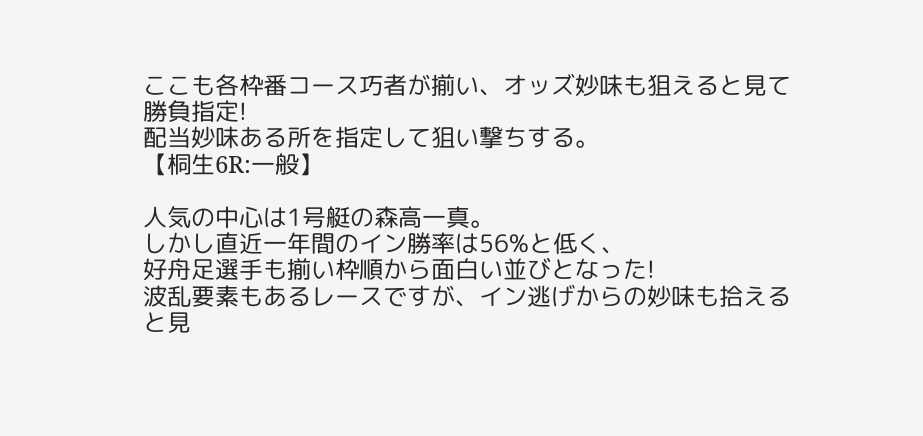ここも各枠番コース巧者が揃い、オッズ妙味も狙えると見て勝負指定!
配当妙味ある所を指定して狙い撃ちする。
【桐生6R:一般】

人気の中心は1号艇の森高一真。
しかし直近一年間のイン勝率は56%と低く、
好舟足選手も揃い枠順から面白い並びとなった!
波乱要素もあるレースですが、イン逃げからの妙味も拾えると見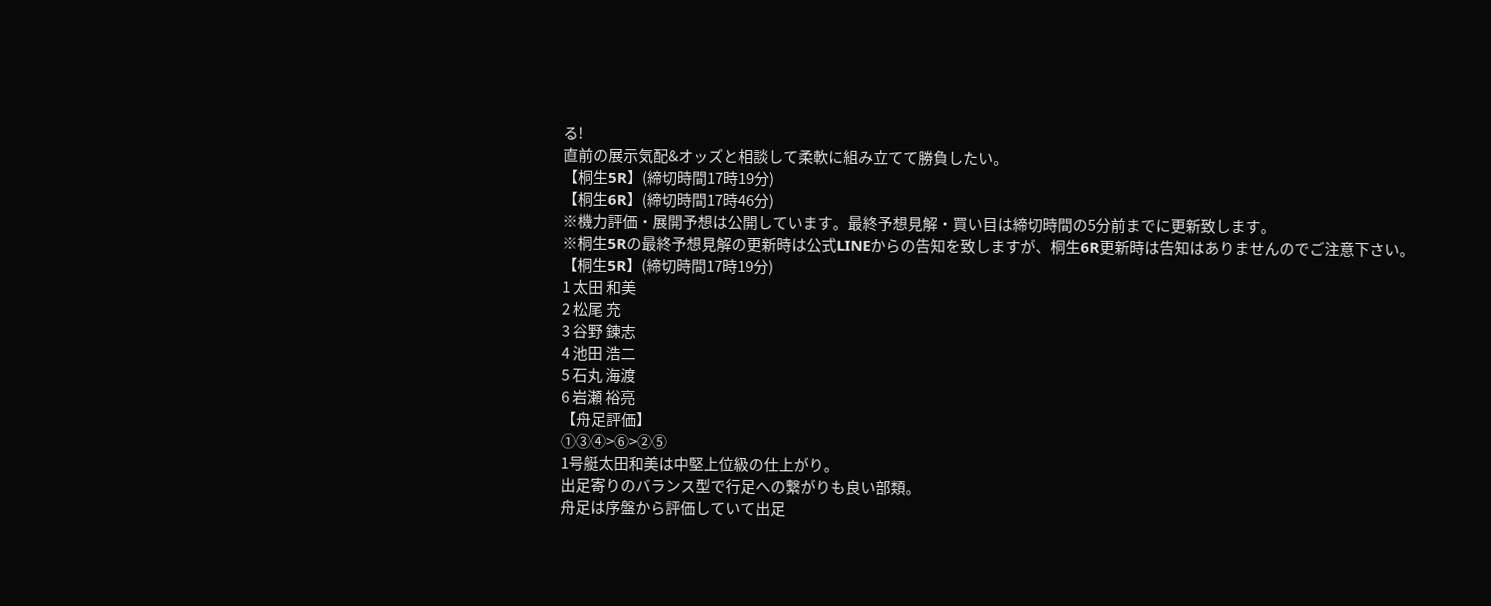る!
直前の展示気配&オッズと相談して柔軟に組み立てて勝負したい。
【桐生5R】(締切時間17時19分)
【桐生6R】(締切時間17時46分)
※機力評価・展開予想は公開しています。最終予想見解・買い目は締切時間の5分前までに更新致します。
※桐生5Rの最終予想見解の更新時は公式LINEからの告知を致しますが、桐生6R更新時は告知はありませんのでご注意下さい。
【桐生5R】(締切時間17時19分)
1 太田 和美
2 松尾 充
3 谷野 錬志
4 池田 浩二
5 石丸 海渡
6 岩瀬 裕亮
【舟足評価】
①③④>⑥>②⑤
1号艇太田和美は中堅上位級の仕上がり。
出足寄りのバランス型で行足への繋がりも良い部類。
舟足は序盤から評価していて出足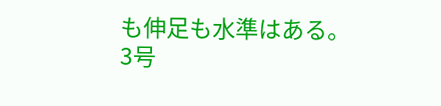も伸足も水準はある。
3号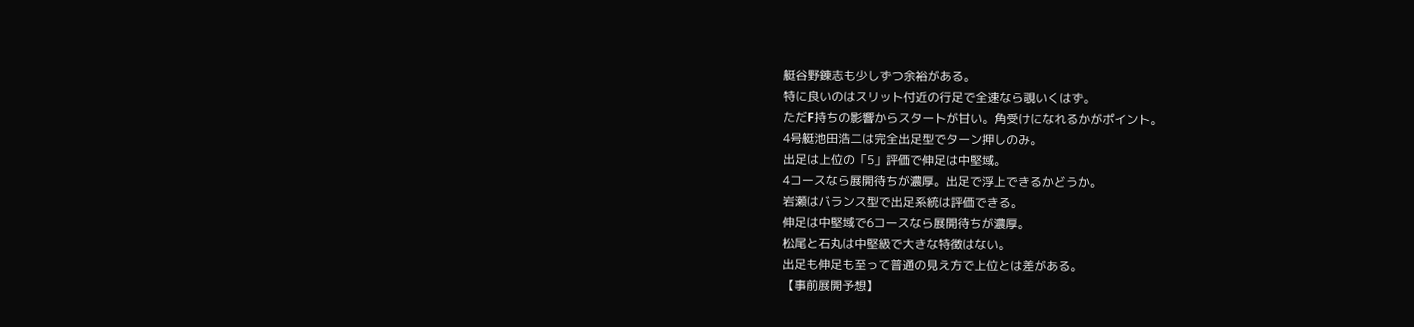艇谷野錬志も少しずつ余裕がある。
特に良いのはスリット付近の行足で全速なら覗いくはず。
ただF持ちの影響からスタートが甘い。角受けになれるかがポイント。
4号艇池田浩二は完全出足型でターン押しのみ。
出足は上位の「5」評価で伸足は中堅域。
4コースなら展開待ちが濃厚。出足で浮上できるかどうか。
岩瀬はバランス型で出足系統は評価できる。
伸足は中堅域で6コースなら展開待ちが濃厚。
松尾と石丸は中堅級で大きな特徴はない。
出足も伸足も至って普通の見え方で上位とは差がある。
【事前展開予想】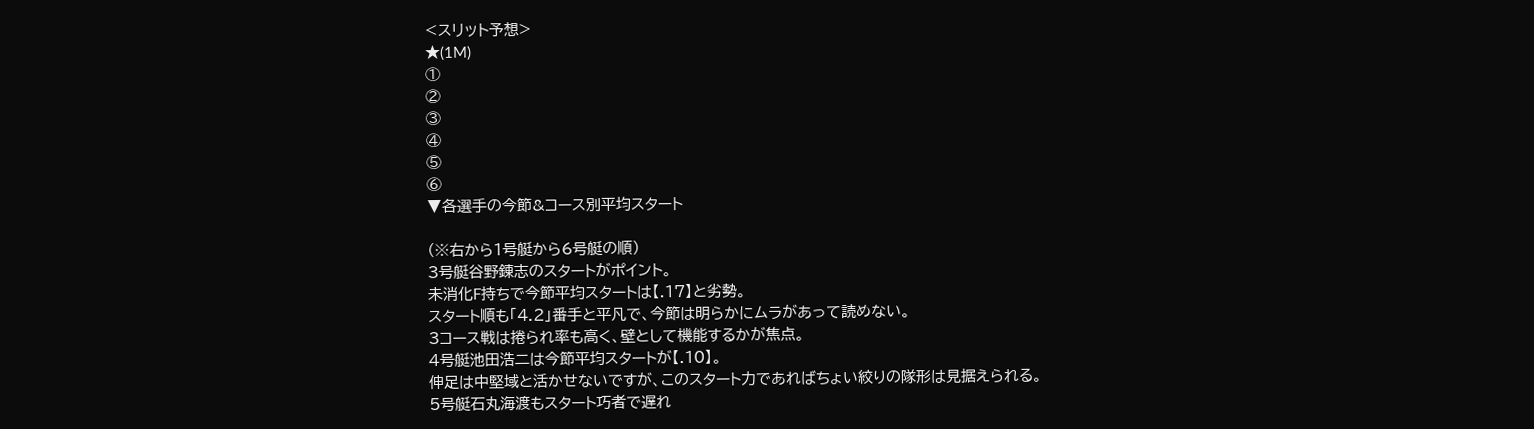<スリット予想>
★(1M)
①
②
③
④
⑤
⑥
▼各選手の今節&コース別平均スタート

(※右から1号艇から6号艇の順)
3号艇谷野錬志のスタートがポイント。
未消化F持ちで今節平均スタートは【.17】と劣勢。
スタート順も「4.2」番手と平凡で、今節は明らかにムラがあって読めない。
3コース戦は捲られ率も高く、壁として機能するかが焦点。
4号艇池田浩二は今節平均スタートが【.10】。
伸足は中堅域と活かせないですが、このスタート力であればちょい絞りの隊形は見据えられる。
5号艇石丸海渡もスタート巧者で遅れ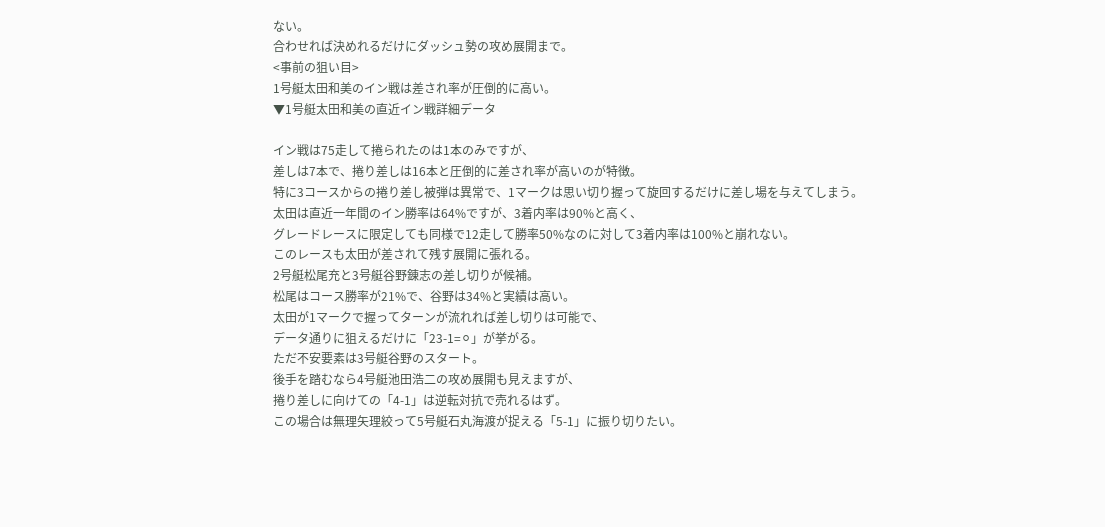ない。
合わせれば決めれるだけにダッシュ勢の攻め展開まで。
<事前の狙い目>
1号艇太田和美のイン戦は差され率が圧倒的に高い。
▼1号艇太田和美の直近イン戦詳細データ

イン戦は75走して捲られたのは1本のみですが、
差しは7本で、捲り差しは16本と圧倒的に差され率が高いのが特徴。
特に3コースからの捲り差し被弾は異常で、1マークは思い切り握って旋回するだけに差し場を与えてしまう。
太田は直近一年間のイン勝率は64%ですが、3着内率は90%と高く、
グレードレースに限定しても同様で12走して勝率50%なのに対して3着内率は100%と崩れない。
このレースも太田が差されて残す展開に張れる。
2号艇松尾充と3号艇谷野錬志の差し切りが候補。
松尾はコース勝率が21%で、谷野は34%と実績は高い。
太田が1マークで握ってターンが流れれば差し切りは可能で、
データ通りに狙えるだけに「23-1=⚪」が挙がる。
ただ不安要素は3号艇谷野のスタート。
後手を踏むなら4号艇池田浩二の攻め展開も見えますが、
捲り差しに向けての「4-1」は逆転対抗で売れるはず。
この場合は無理矢理絞って5号艇石丸海渡が捉える「5-1」に振り切りたい。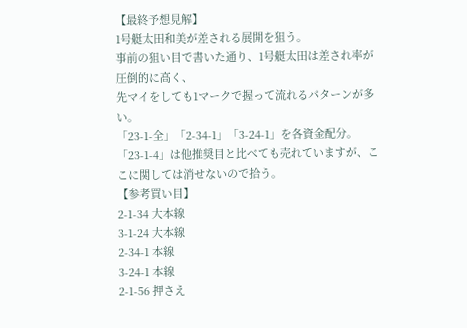【最終予想見解】
1号艇太田和美が差される展開を狙う。
事前の狙い目で書いた通り、1号艇太田は差され率が圧倒的に高く、
先マイをしても1マークで握って流れるパターンが多い。
「23-1-全」「2-34-1」「3-24-1」を各資金配分。
「23-1-4」は他推奨目と比べても売れていますが、ここに関しては消せないので拾う。
【参考買い目】
2-1-34 大本線
3-1-24 大本線
2-34-1 本線
3-24-1 本線
2-1-56 押さえ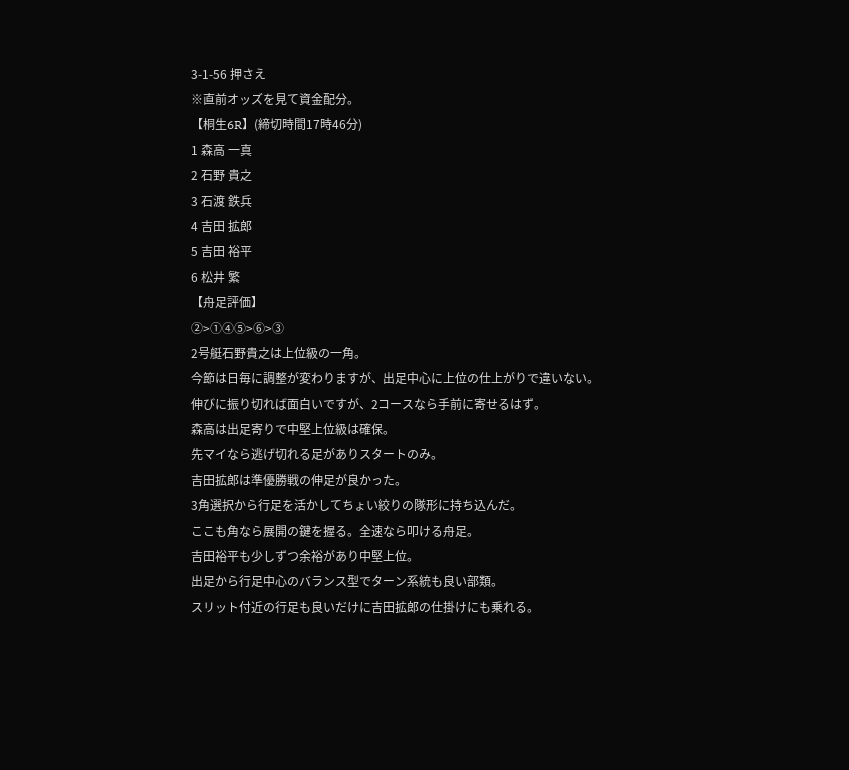3-1-56 押さえ
※直前オッズを見て資金配分。
【桐生6R】(締切時間17時46分)
1 森高 一真
2 石野 貴之
3 石渡 鉄兵
4 吉田 拡郎
5 吉田 裕平
6 松井 繁
【舟足評価】
②>①④⑤>⑥>③
2号艇石野貴之は上位級の一角。
今節は日毎に調整が変わりますが、出足中心に上位の仕上がりで違いない。
伸びに振り切れば面白いですが、2コースなら手前に寄せるはず。
森高は出足寄りで中堅上位級は確保。
先マイなら逃げ切れる足がありスタートのみ。
吉田拡郎は準優勝戦の伸足が良かった。
3角選択から行足を活かしてちょい絞りの隊形に持ち込んだ。
ここも角なら展開の鍵を握る。全速なら叩ける舟足。
吉田裕平も少しずつ余裕があり中堅上位。
出足から行足中心のバランス型でターン系統も良い部類。
スリット付近の行足も良いだけに吉田拡郎の仕掛けにも乗れる。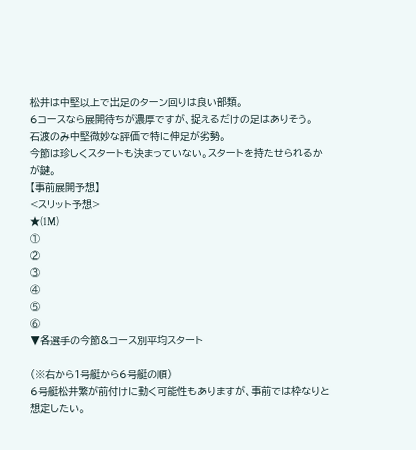松井は中堅以上で出足のターン回りは良い部類。
6コースなら展開待ちが濃厚ですが、捉えるだけの足はありそう。
石渡のみ中堅微妙な評価で特に伸足が劣勢。
今節は珍しくスタートも決まっていない。スタートを持たせられるかが鍵。
【事前展開予想】
<スリット予想>
★(1M)
①
②
③
④
⑤
⑥
▼各選手の今節&コース別平均スタート

(※右から1号艇から6号艇の順)
6号艇松井繁が前付けに動く可能性もありますが、事前では枠なりと想定したい。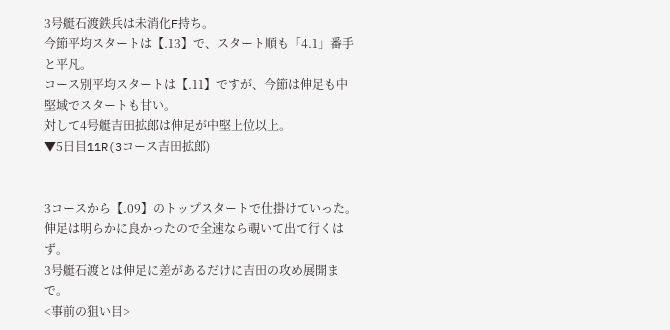3号艇石渡鉄兵は未消化F持ち。
今節平均スタートは【.13】で、スタート順も「4.1」番手と平凡。
コース別平均スタートは【.11】ですが、今節は伸足も中堅域でスタートも甘い。
対して4号艇吉田拡郎は伸足が中堅上位以上。
▼5日目11R(3コース吉田拡郎)


3コースから【.09】のトップスタートで仕掛けていった。
伸足は明らかに良かったので全速なら覗いて出て行くはず。
3号艇石渡とは伸足に差があるだけに吉田の攻め展開まで。
<事前の狙い目>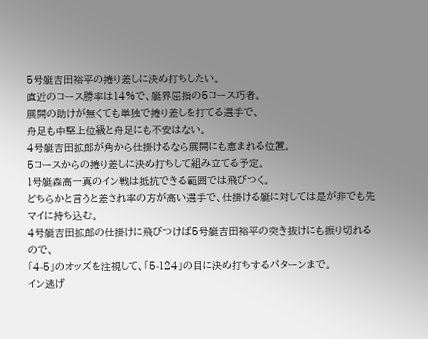5号艇吉田裕平の捲り差しに決め打ちしたい。
直近のコース勝率は14%で、艇界屈指の5コース巧者。
展開の助けが無くても単独で捲り差しを打てる選手で、
舟足も中堅上位級と舟足にも不安はない。
4号艇吉田拡郎が角から仕掛けるなら展開にも恵まれる位置。
5コースからの捲り差しに決め打ちして組み立てる予定。
1号艇森高一真のイン戦は抵抗できる範囲では飛びつく。
どちらかと言うと差され率の方が高い選手で、仕掛ける艇に対しては是が非でも先マイに持ち込む。
4号艇吉田拡郎の仕掛けに飛びつけば5号艇吉田裕平の突き抜けにも振り切れるので、
「4-5」のオッズを注視して、「5-124」の目に決め打ちするパターンまで。
イン逃げ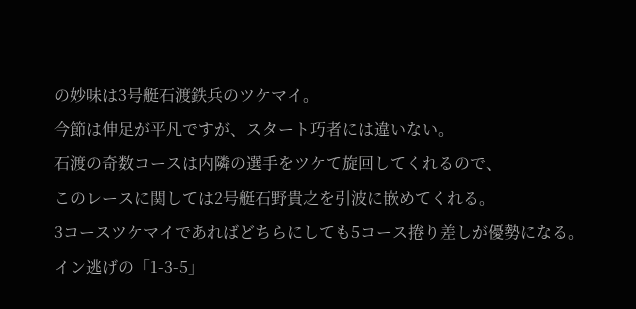の妙味は3号艇石渡鉄兵のツケマイ。
今節は伸足が平凡ですが、スタート巧者には違いない。
石渡の奇数コースは内隣の選手をツケて旋回してくれるので、
このレースに関しては2号艇石野貴之を引波に嵌めてくれる。
3コースツケマイであればどちらにしても5コース捲り差しが優勢になる。
イン逃げの「1-3-5」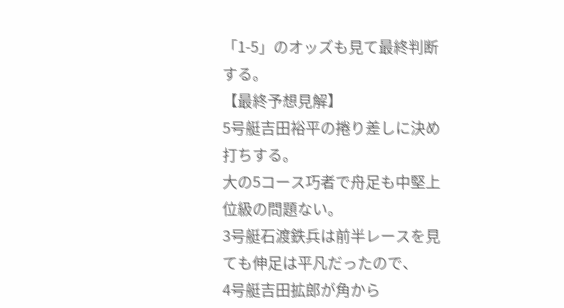「1-5」のオッズも見て最終判断する。
【最終予想見解】
5号艇吉田裕平の捲り差しに決め打ちする。
大の5コース巧者で舟足も中堅上位級の問題ない。
3号艇石渡鉄兵は前半レースを見ても伸足は平凡だったので、
4号艇吉田拡郎が角から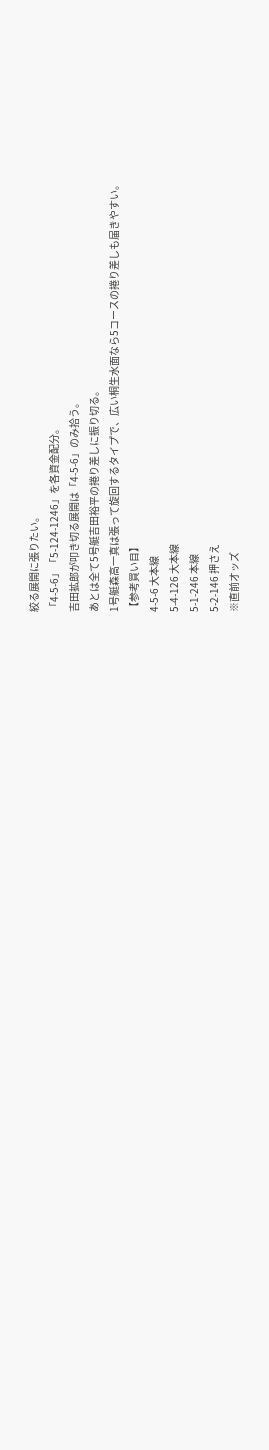絞る展開に張りたい。
「4-5-6」「5-124-1246」を各資金配分。
吉田拡郎が叩き切る展開は「4-5-6」のみ拾う。
あとは全て5号艇吉田裕平の捲り差しに振り切る。
1号艇森高一真は張って旋回するタイプで、広い桐生水面なら5コースの捲り差しも届きやすい。
【参考買い目】
4-5-6 大本線
5-4-126 大本線
5-1-246 本線
5-2-146 押さえ
※直前オッズ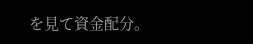を見て資金配分。